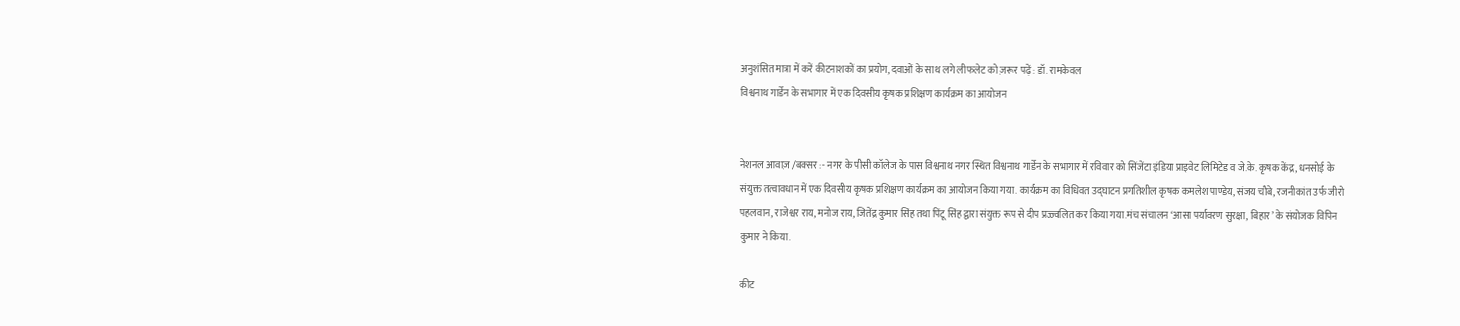अनुशंसित मात्रा में करें कीटनाशकों का प्रयोग, दवाओं के साथ लगे लीफलेट को ज़रूर पढ़ें : डॉ. रामकेवल
विश्वनाथ गार्डेन के सभागार में एक दिवसीय कृषक प्रशिक्षण कार्यक्रम का आयोजन


नेशनल आवाज़ /बक्सर :- नगर के पीसी कॉलेज के पास विश्वनाथ नगर स्थित विश्वनाथ गार्डेन के सभागार में रविवार को सिंजेंटा इंडिया प्राइवेट लिमिटेड व जे.के. कृषक केंद्र, धनसोई के संयुक्त तत्वावधान में एक दिवसीय कृषक प्रशिक्षण कार्यक्रम का आयोजन किया गया. कार्यक्रम का विधिवत उद्घाटन प्रगतिशील कृषक कमलेश पाण्डेय, संजय चौबे, रजनीकांत उर्फ जीरो पहलवान, राजेश्वर राय, मनोज राय, जितेंद्र कुमार सिंह तथा पिंटू सिंह द्वारा संयुक्त रूप से दीप प्रज्ज्वलित कर किया गया.मंच संचालन ‘आसा पर्यावरण सुरक्षा, बिहार’ के संयोजक विपिन कुमार ने किया.

कीट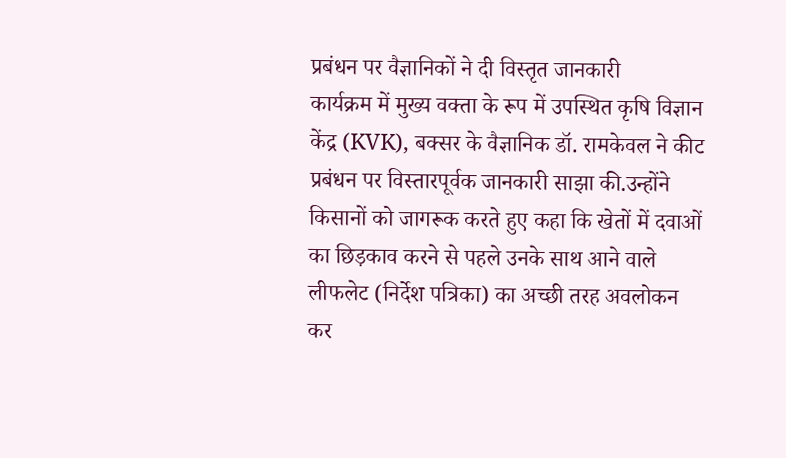प्रबंधन पर वैज्ञानिकों ने दी विस्तृत जानकारी
कार्यक्रम में मुख्य वक्ता के रूप में उपस्थित कृषि विज्ञान केंद्र (KVK), बक्सर के वैज्ञानिक डॉ. रामकेवल ने कीट प्रबंधन पर विस्तारपूर्वक जानकारी साझा की.उन्होंने किसानों को जागरूक करते हुए कहा कि खेतों में दवाओं का छिड़काव करने से पहले उनके साथ आने वाले लीफलेट (निर्देश पत्रिका) का अच्छी तरह अवलोकन कर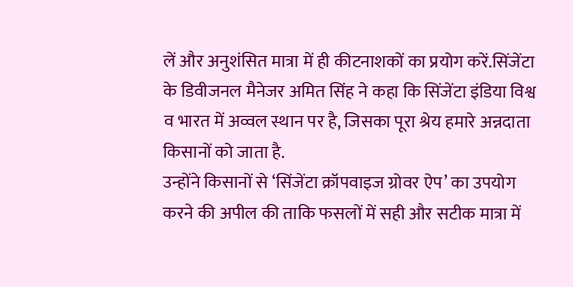लें और अनुशंसित मात्रा में ही कीटनाशकों का प्रयोग करें.सिंजेंटा के डिवीजनल मैनेजर अमित सिंह ने कहा कि सिंजेंटा इंडिया विश्व व भारत में अव्वल स्थान पर है, जिसका पूरा श्रेय हमारे अन्नदाता किसानों को जाता है.
उन्होंने किसानों से ‘सिंजेंटा क्रॉपवाइज ग्रोवर ऐप’ का उपयोग करने की अपील की ताकि फसलों में सही और सटीक मात्रा में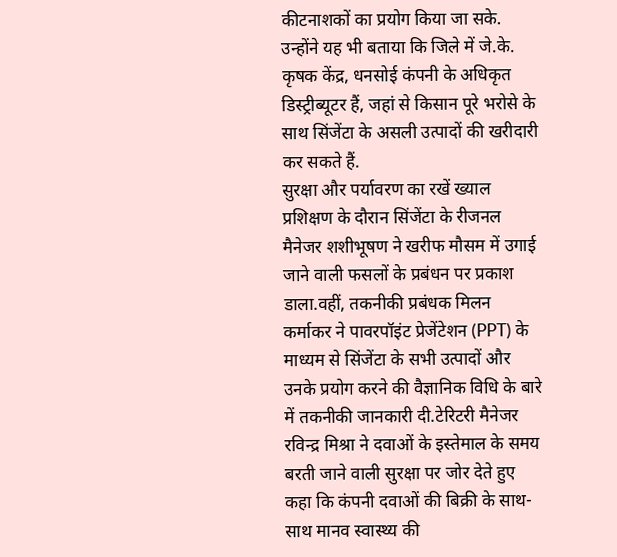कीटनाशकों का प्रयोग किया जा सके. उन्होंने यह भी बताया कि जिले में जे.के. कृषक केंद्र, धनसोई कंपनी के अधिकृत डिस्ट्रीब्यूटर हैं, जहां से किसान पूरे भरोसे के साथ सिंजेंटा के असली उत्पादों की खरीदारी कर सकते हैं.
सुरक्षा और पर्यावरण का रखें ख्याल
प्रशिक्षण के दौरान सिंजेंटा के रीजनल मैनेजर शशीभूषण ने खरीफ मौसम में उगाई जाने वाली फसलों के प्रबंधन पर प्रकाश डाला.वहीं, तकनीकी प्रबंधक मिलन कर्माकर ने पावरपॉइंट प्रेजेंटेशन (PPT) के माध्यम से सिंजेंटा के सभी उत्पादों और उनके प्रयोग करने की वैज्ञानिक विधि के बारे में तकनीकी जानकारी दी.टेरिटरी मैनेजर रविन्द्र मिश्रा ने दवाओं के इस्तेमाल के समय बरती जाने वाली सुरक्षा पर जोर देते हुए कहा कि कंपनी दवाओं की बिक्री के साथ-साथ मानव स्वास्थ्य की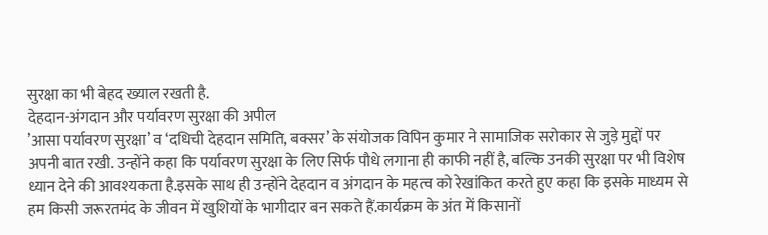सुरक्षा का भी बेहद ख्याल रखती है.
देहदान-अंगदान और पर्यावरण सुरक्षा की अपील
’आसा पर्यावरण सुरक्षा’ व ‘दधिची देहदान समिति, बक्सर’ के संयोजक विपिन कुमार ने सामाजिक सरोकार से जुड़े मुद्दों पर अपनी बात रखी. उन्होंने कहा कि पर्यावरण सुरक्षा के लिए सिर्फ पौधे लगाना ही काफी नहीं है, बल्कि उनकी सुरक्षा पर भी विशेष ध्यान देने की आवश्यकता है.इसके साथ ही उन्होंने देहदान व अंगदान के महत्व को रेखांकित करते हुए कहा कि इसके माध्यम से हम किसी जरूरतमंद के जीवन में खुशियों के भागीदार बन सकते हैं.कार्यक्रम के अंत में किसानों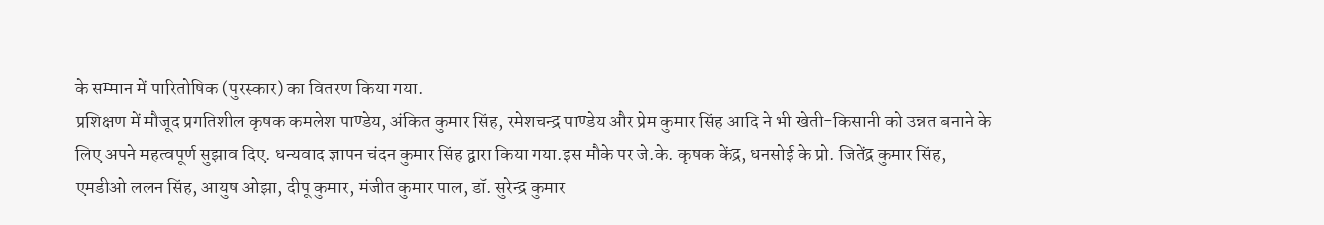के सम्मान में पारितोषिक (पुरस्कार) का वितरण किया गया.
प्रशिक्षण में मौजूद प्रगतिशील कृषक कमलेश पाण्डेय, अंकित कुमार सिंह, रमेशचन्द्र पाण्डेय और प्रेम कुमार सिंह आदि ने भी खेती-किसानी को उन्नत बनाने के लिए अपने महत्वपूर्ण सुझाव दिए. धन्यवाद ज्ञापन चंदन कुमार सिंह द्वारा किया गया.इस मौके पर जे.के. कृषक केंद्र, धनसोई के प्रो. जितेंद्र कुमार सिंह, एमडीओ ललन सिंह, आयुष ओझा, दीपू कुमार, मंजीत कुमार पाल, डॉ. सुरेन्द्र कुमार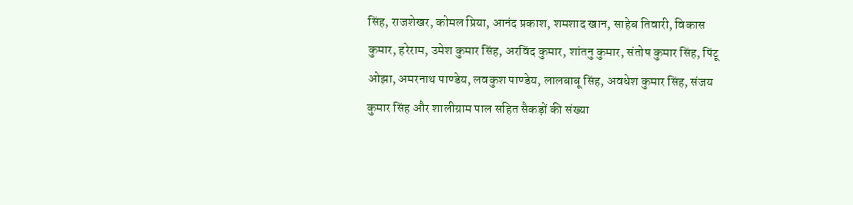सिंह, राजशेखर, कोमल प्रिया, आनंद प्रकाश, शमशाद खान, साहेब तिवारी, विकास कुमार, हरेराम, उमेश कुमार सिंह, अरविंद कुमार, शांतनु कुमार, संतोष कुमार सिंह, पिंटू ओझा, अमरनाथ पाण्डेय, लवकुश पाण्डेय, लालबाबू सिंह, अवधेश कुमार सिंह, संजय कुमार सिंह और शालीग्राम पाल सहित सैकड़ों की संख्या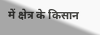में क्षेत्र के किसान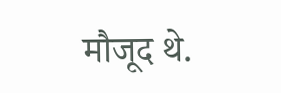मौजूद थे.